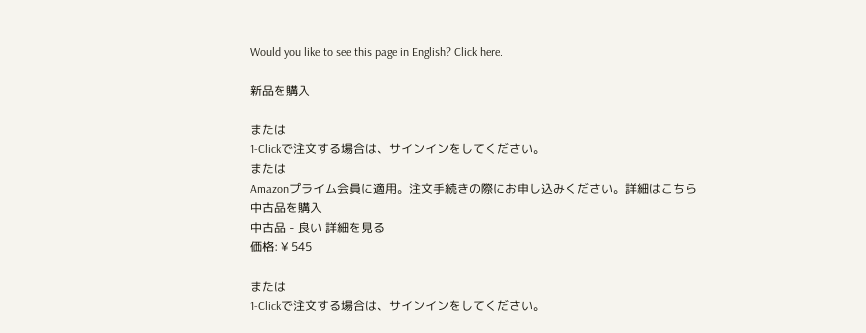Would you like to see this page in English? Click here.

新品を購入

または
1-Clickで注文する場合は、サインインをしてください。
または
Amazonプライム会員に適用。注文手続きの際にお申し込みください。詳細はこちら
中古品を購入
中古品 - 良い 詳細を見る
価格: ¥ 545

または
1-Clickで注文する場合は、サインインをしてください。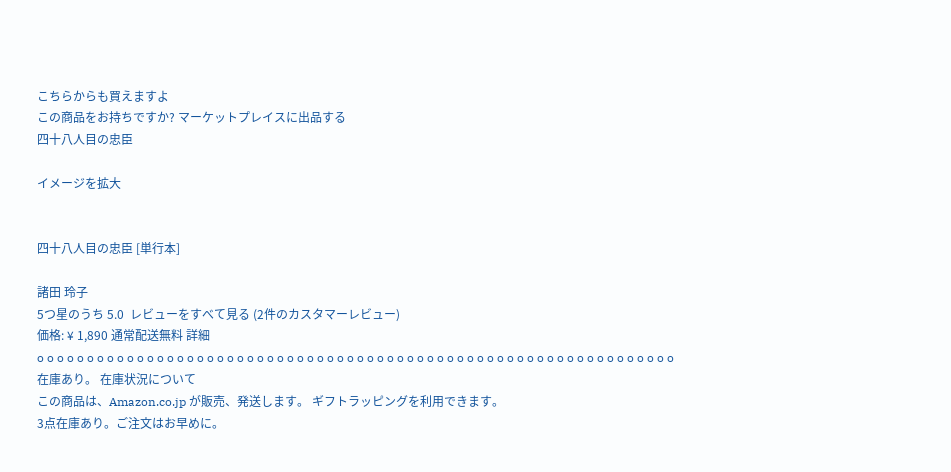こちらからも買えますよ
この商品をお持ちですか? マーケットプレイスに出品する
四十八人目の忠臣

イメージを拡大


四十八人目の忠臣 [単行本]

諸田 玲子
5つ星のうち 5.0  レビューをすべて見る (2件のカスタマーレビュー)
価格: ¥ 1,890 通常配送無料 詳細
o o o o o o o o o o o o o o o o o o o o o o o o o o o o o o o o o o o o o o o o o o o o o o o o o o o o o o o o o o o o o o o o
在庫あり。 在庫状況について
この商品は、Amazon.co.jp が販売、発送します。 ギフトラッピングを利用できます。
3点在庫あり。ご注文はお早めに。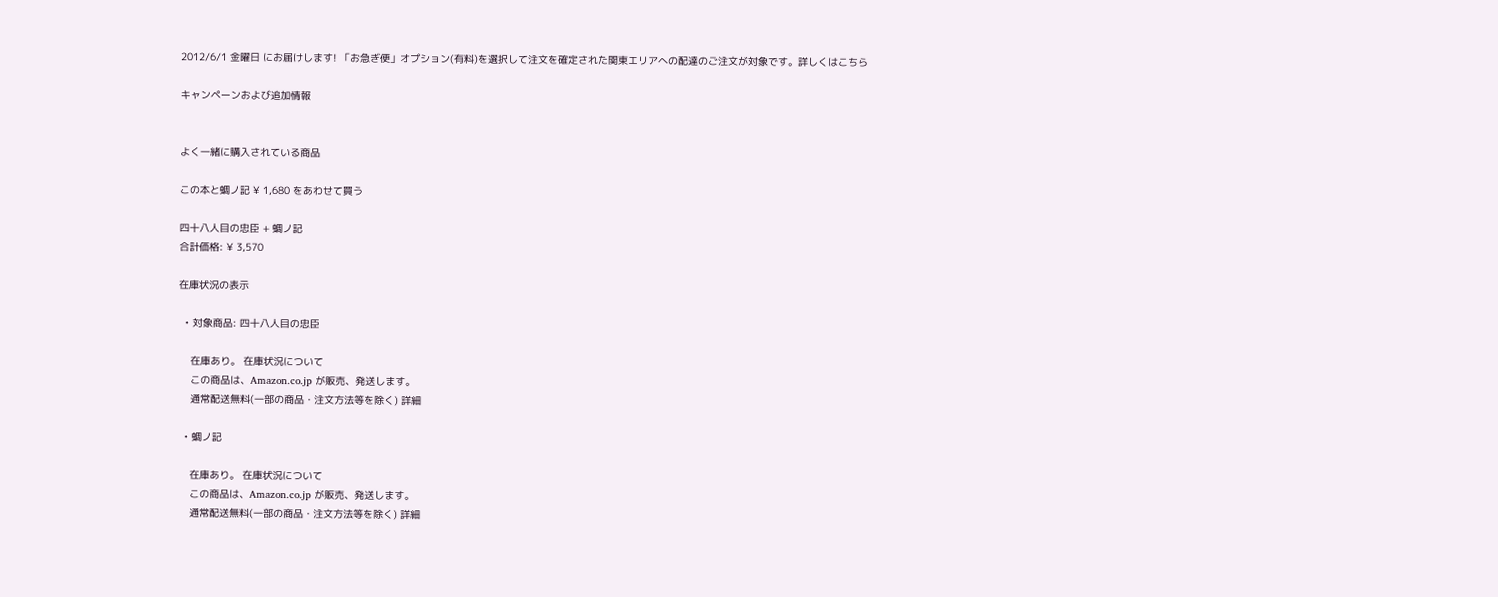2012/6/1 金曜日 にお届けします! 「お急ぎ便」オプション(有料)を選択して注文を確定された関東エリアへの配達のご注文が対象です。詳しくはこちら

キャンペーンおよび追加情報


よく一緒に購入されている商品

この本と蜩ノ記 ¥ 1,680 をあわせて買う

四十八人目の忠臣 + 蜩ノ記
合計価格: ¥ 3,570

在庫状況の表示

  • 対象商品: 四十八人目の忠臣

    在庫あり。 在庫状況について
    この商品は、Amazon.co.jp が販売、発送します。
    通常配送無料(一部の商品・注文方法等を除く) 詳細

  • 蜩ノ記

    在庫あり。 在庫状況について
    この商品は、Amazon.co.jp が販売、発送します。
    通常配送無料(一部の商品・注文方法等を除く) 詳細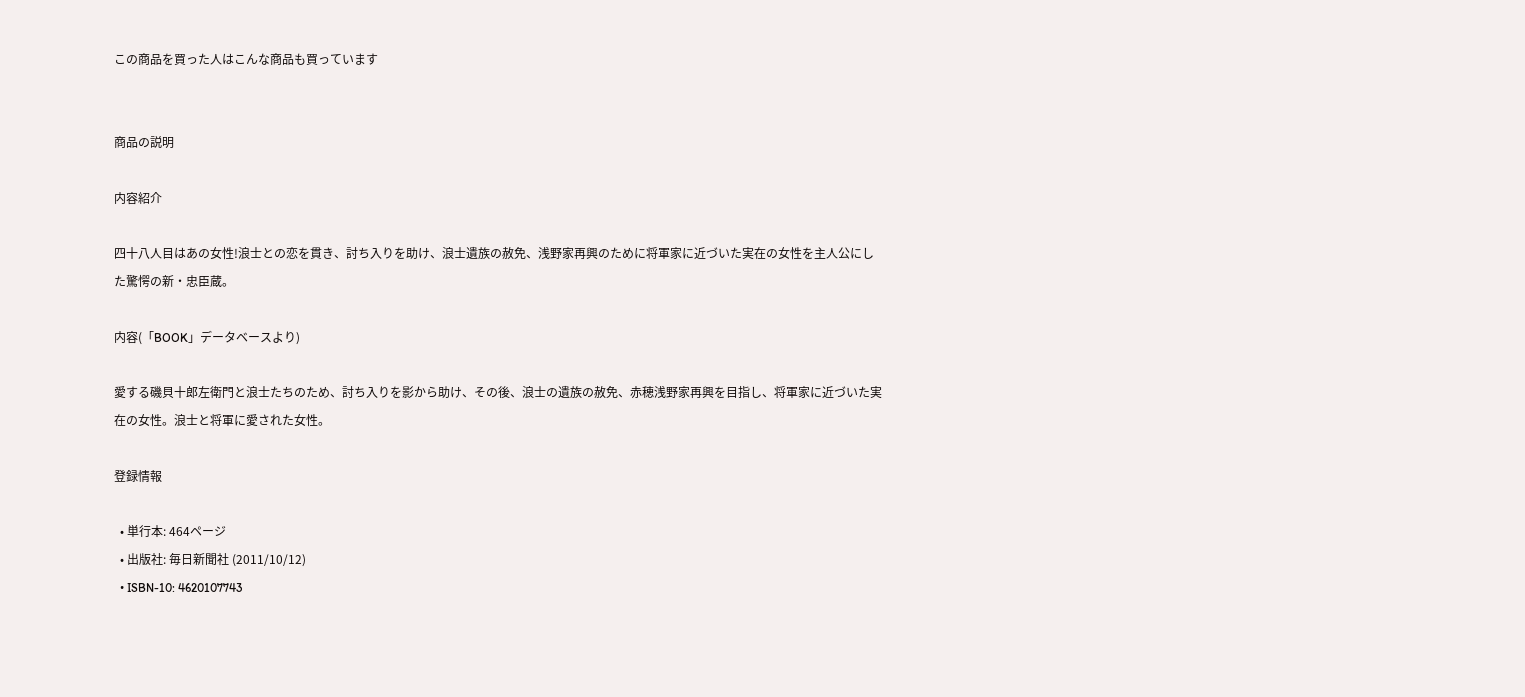この商品を買った人はこんな商品も買っています


商品の説明

内容紹介

四十八人目はあの女性!浪士との恋を貫き、討ち入りを助け、浪士遺族の赦免、浅野家再興のために将軍家に近づいた実在の女性を主人公にした驚愕の新・忠臣蔵。

内容(「BOOK」データベースより)

愛する磯貝十郎左衛門と浪士たちのため、討ち入りを影から助け、その後、浪士の遺族の赦免、赤穂浅野家再興を目指し、将軍家に近づいた実在の女性。浪士と将軍に愛された女性。

登録情報

  • 単行本: 464ページ
  • 出版社: 毎日新聞社 (2011/10/12)
  • ISBN-10: 4620107743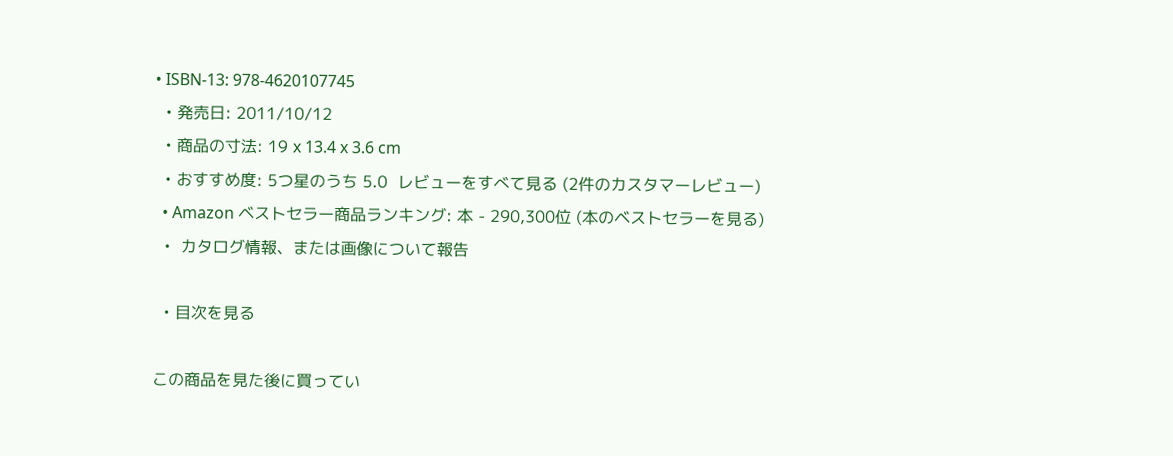• ISBN-13: 978-4620107745
  • 発売日: 2011/10/12
  • 商品の寸法: 19 x 13.4 x 3.6 cm
  • おすすめ度: 5つ星のうち 5.0  レビューをすべて見る (2件のカスタマーレビュー)
  • Amazon ベストセラー商品ランキング: 本 - 290,300位 (本のベストセラーを見る)
  •  カタログ情報、または画像について報告

  • 目次を見る

この商品を見た後に買ってい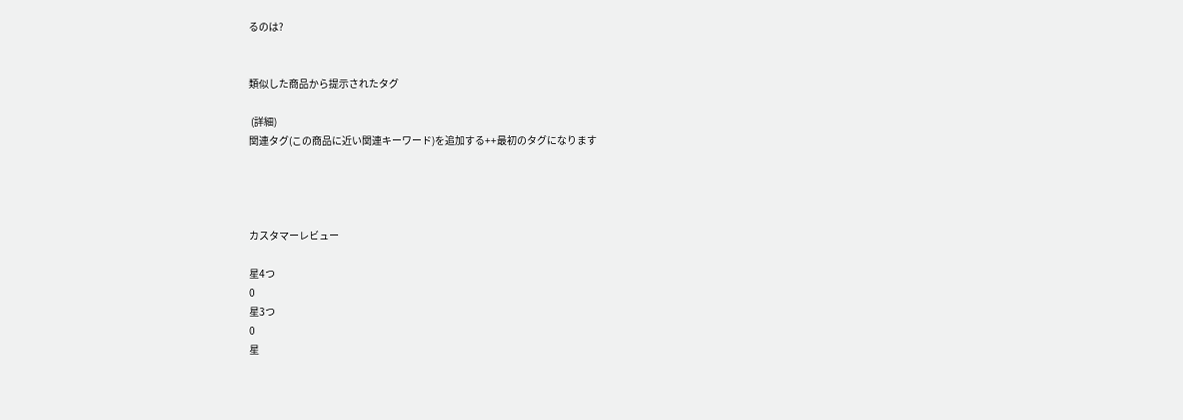るのは?


類似した商品から提示されたタグ

 (詳細)
関連タグ(この商品に近い関連キーワード)を追加する++最初のタグになります




カスタマーレビュー

星4つ
0
星3つ
0
星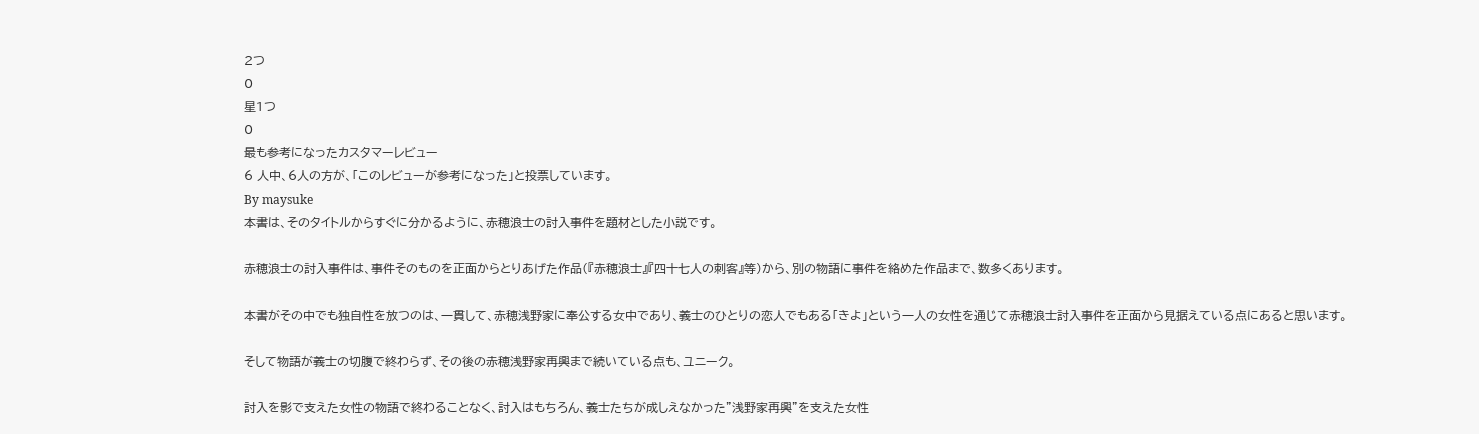2つ
0
星1つ
0
最も参考になったカスタマーレビュー
6 人中、6人の方が、「このレビューが参考になった」と投票しています。
By maysuke
本書は、そのタイトルからすぐに分かるように、赤穂浪士の討入事件を題材とした小説です。

赤穂浪士の討入事件は、事件そのものを正面からとりあげた作品(『赤穂浪士』『四十七人の刺客』等)から、別の物語に事件を絡めた作品まで、数多くあります。

本書がその中でも独自性を放つのは、一貫して、赤穂浅野家に奉公する女中であり、義士のひとりの恋人でもある「きよ」という一人の女性を通じて赤穂浪士討入事件を正面から見据えている点にあると思います。

そして物語が義士の切腹で終わらず、その後の赤穂浅野家再興まで続いている点も、ユニーク。

討入を影で支えた女性の物語で終わることなく、討入はもちろん、義士たちが成しえなかった”浅野家再興”を支えた女性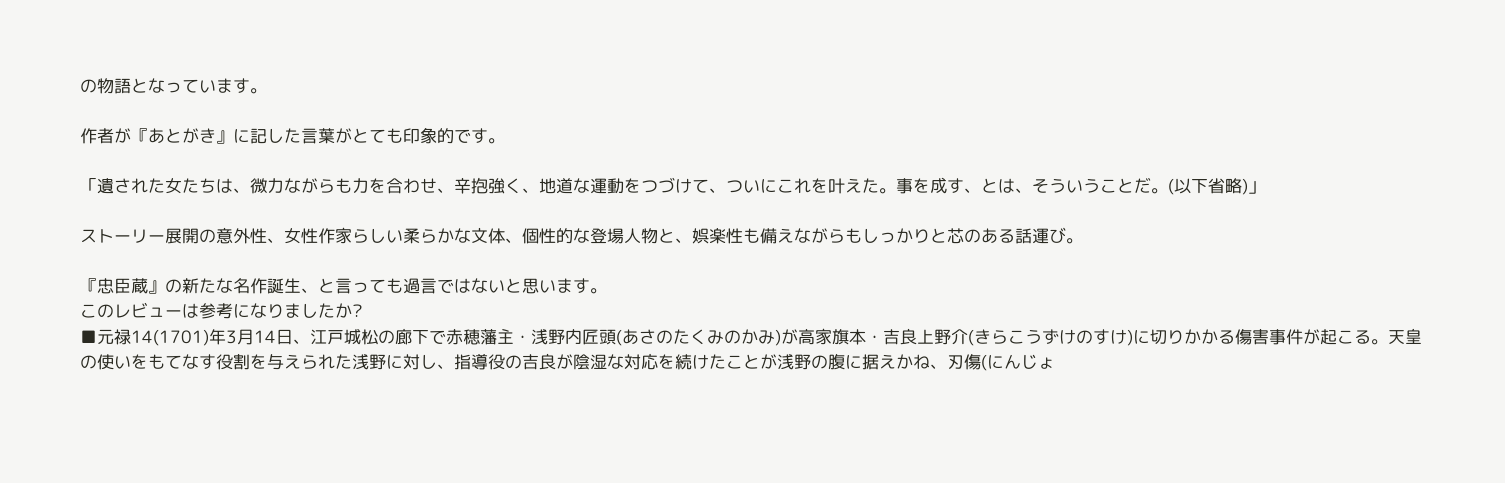の物語となっています。

作者が『あとがき』に記した言葉がとても印象的です。

「遺された女たちは、微力ながらも力を合わせ、辛抱強く、地道な運動をつづけて、ついにこれを叶えた。事を成す、とは、そういうことだ。(以下省略)」

ストーリー展開の意外性、女性作家らしい柔らかな文体、個性的な登場人物と、娯楽性も備えながらもしっかりと芯のある話運び。

『忠臣蔵』の新たな名作誕生、と言っても過言ではないと思います。
このレビューは参考になりましたか?
■元禄14(1701)年3月14日、江戸城松の廊下で赤穂藩主・浅野内匠頭(あさのたくみのかみ)が高家旗本・吉良上野介(きらこうずけのすけ)に切りかかる傷害事件が起こる。天皇の使いをもてなす役割を与えられた浅野に対し、指導役の吉良が陰湿な対応を続けたことが浅野の腹に据えかね、刃傷(にんじょ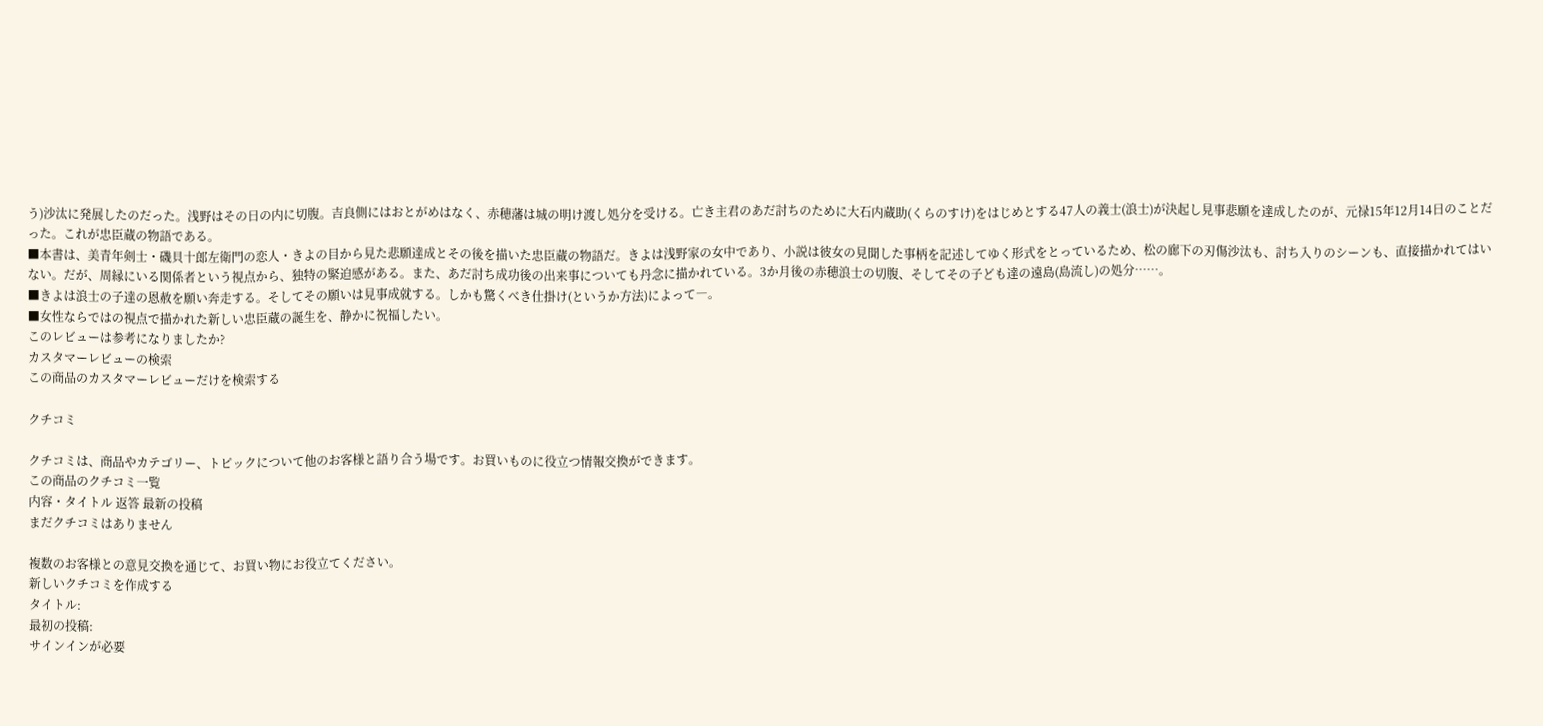う)沙汰に発展したのだった。浅野はその日の内に切腹。吉良側にはおとがめはなく、赤穂藩は城の明け渡し処分を受ける。亡き主君のあだ討ちのために大石内蔵助(くらのすけ)をはじめとする47人の義士(浪士)が決起し見事悲願を達成したのが、元禄15年12月14日のことだった。これが忠臣蔵の物語である。
■本書は、美青年剣士・磯貝十郎左衛門の恋人・きよの目から見た悲願達成とその後を描いた忠臣蔵の物語だ。きよは浅野家の女中であり、小説は彼女の見聞した事柄を記述してゆく形式をとっているため、松の廊下の刃傷沙汰も、討ち入りのシーンも、直接描かれてはいない。だが、周縁にいる関係者という視点から、独特の緊迫感がある。また、あだ討ち成功後の出来事についても丹念に描かれている。3か月後の赤穂浪士の切腹、そしてその子ども達の遠島(島流し)の処分……。
■きよは浪士の子達の恩赦を願い奔走する。そしてその願いは見事成就する。しかも驚くべき仕掛け(というか方法)によって―。
■女性ならではの視点で描かれた新しい忠臣蔵の誕生を、静かに祝福したい。
このレビューは参考になりましたか?
カスタマーレビューの検索
この商品のカスタマーレビューだけを検索する

クチコミ

クチコミは、商品やカテゴリー、トピックについて他のお客様と語り合う場です。お買いものに役立つ情報交換ができます。
この商品のクチコミ一覧
内容・タイトル 返答 最新の投稿
まだクチコミはありません

複数のお客様との意見交換を通じて、お買い物にお役立てください。
新しいクチコミを作成する
タイトル:
最初の投稿:
サインインが必要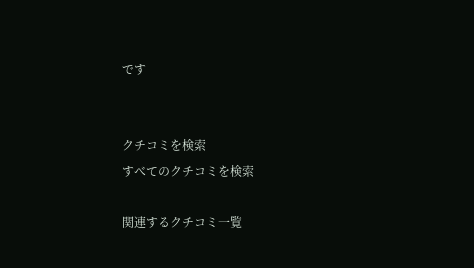です


クチコミを検索
すべてのクチコミを検索

関連するクチコミ一覧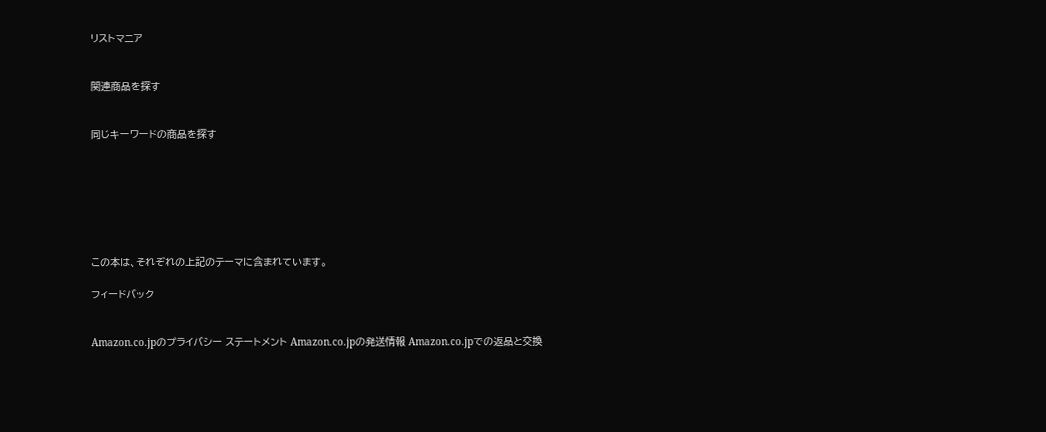リストマニア


関連商品を探す


同じキーワードの商品を探す







この本は、それぞれの上記のテーマに含まれています。

フィードバック


Amazon.co.jpのプライバシー ステートメント Amazon.co.jpの発送情報 Amazon.co.jpでの返品と交換